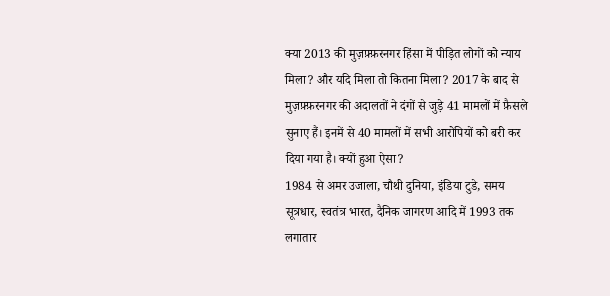क्या 2013 की मुज़फ़्फ़रनगर हिंसा में पीड़ित लोगों को न्याय मिला? और यदि मिला तो कितना मिला? 2017 के बाद से मुज़फ़्फ़रनगर की अदालतों ने दंगों से जुड़े 41 मामलों में फ़ैसले सुनाए हैं। इनमें से 40 मामलों में सभी आरोपियों को बरी कर दिया गया है। क्यों हुआ ऐसा?
1984 से अमर उजाला, चौथी दुनिया, इंडिया टुडे, समय सूत्रधार, स्वतंत्र भारत, दैनिक जागरण आदि में 1993 तक लगातार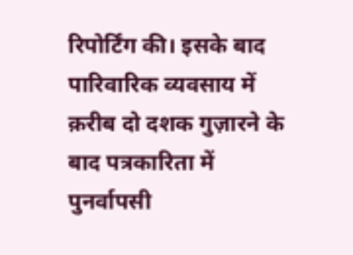रिपोर्टिंग की। इसके बाद पारिवारिक व्यवसाय में क़रीब दो दशक गुज़ारने के बाद पत्रकारिता में पुनर्वापसी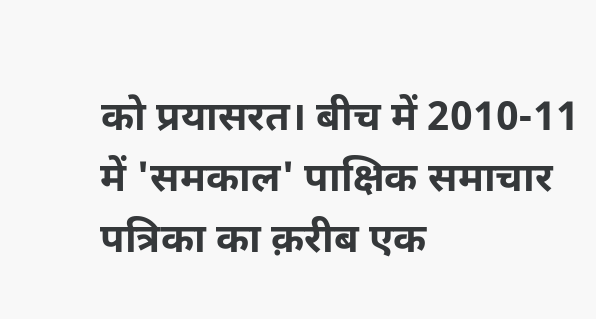को प्रयासरत। बीच में 2010-11 में 'समकाल' पाक्षिक समाचार पत्रिका का क़रीब एक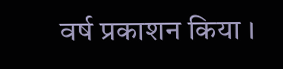वर्ष प्रकाशन किया ।